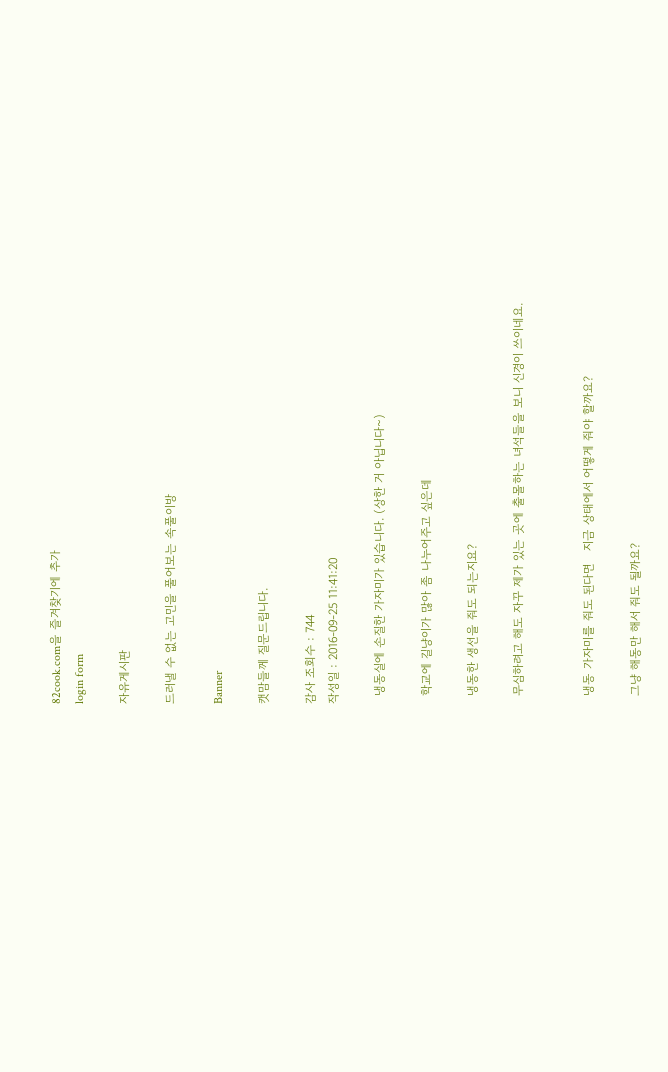82cook.com을 즐겨찾기에 추가
login form

자유게시판

드러낼 수 없는 고민을 풀어보는 속풀이방

Banner

캣맘들께 질문드립니다.

감사 조회수 : 744
작성일 : 2016-09-25 11:41:20

  냉동실에 손질한 가자미가 있습니다. (상한 거 아닙니다~)

  학교에 길냥이가 많아 좀 나누어주고 싶은데

  냉동한 생선을 줘도 되는지요?

  무심하려고 해도 자꾸 제가 있는 곳에 출몰하는 녀석들을 보니 신경이 쓰이네요.


  냉동 가자미를 줘도 된다면   지금 상태에서 어떻게 줘야 할까요?

  그냥 해동만 해서 줘도 될까요?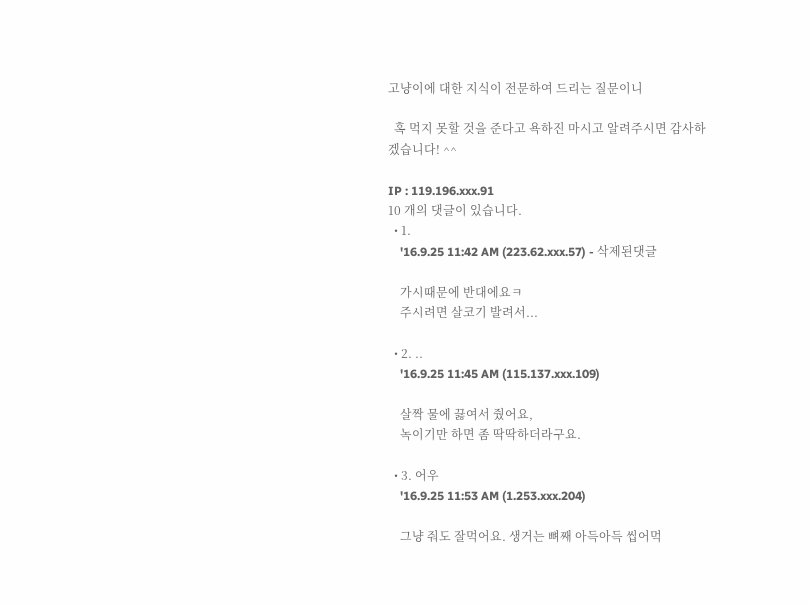고냥이에 대한 지식이 전문하여 드리는 질문이니

  혹 먹지 못할 것을 준다고 욕하진 마시고 알려주시면 감사하겠습니다! ^^

IP : 119.196.xxx.91
10 개의 댓글이 있습니다.
  • 1.
    '16.9.25 11:42 AM (223.62.xxx.57) - 삭제된댓글

    가시때문에 반대에요ㅋ
    주시려면 살코기 발려서...

  • 2. ..
    '16.9.25 11:45 AM (115.137.xxx.109)

    살짝 물에 끓여서 줬어요,
    녹이기만 하면 좀 딱딱하더라구요.

  • 3. 어우
    '16.9.25 11:53 AM (1.253.xxx.204)

    그냥 줘도 잘먹어요. 생거는 뼈째 아득아득 씹어먹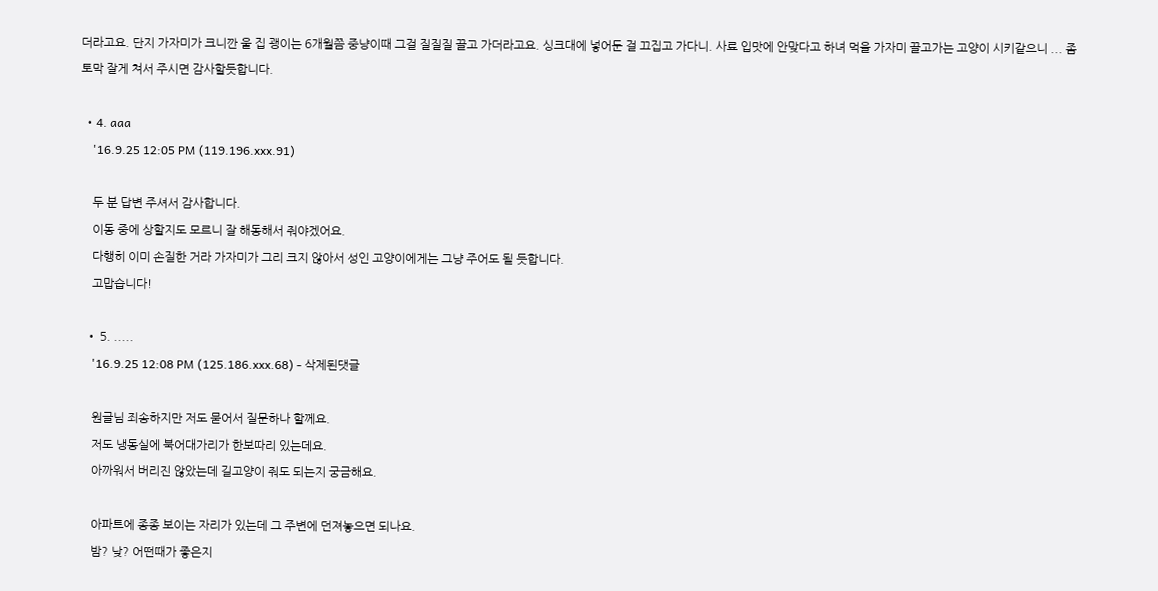더라고요. 단지 가자미가 크니깐 울 집 괭이는 6개월쯤 중냥이때 그걸 질질질 끌고 가더라고요. 싱크대에 넣어둔 걸 끄집고 가다니. 사료 입맛에 안맞다고 하녀 먹을 가자미 끌고가는 고양이 시키같으니 ... 좀 토막 잘게 쳐서 주시면 감사할듯합니다.

  • 4. aaa
    '16.9.25 12:05 PM (119.196.xxx.91)

    두 분 답변 주셔서 감사합니다.
    이동 중에 상할지도 모르니 잘 해동해서 줘야겠어요.
    다행히 이미 손질한 거라 가자미가 그리 크지 않아서 성인 고양이에게는 그냥 주어도 될 듯합니다.
    고맙습니다!

  • 5. .....
    '16.9.25 12:08 PM (125.186.xxx.68) - 삭제된댓글

    원글님 죄송하지만 저도 묻어서 질문하나 할께요.
    저도 냉동실에 북어대가리가 한보따리 있는데요.
    아까워서 버리진 않았는데 길고양이 줘도 되는지 궁금해요.

    아파트에 종종 보이는 자리가 있는데 그 주변에 던져놓으면 되나요.
    밤? 낮? 어떤때가 좋은지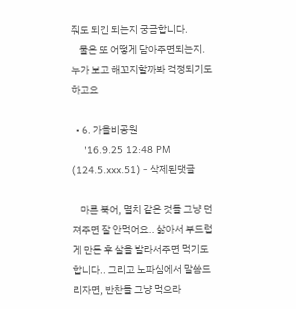줘도 되긴 되는지 궁금합니다.
    물은 또 어떻게 담아주면되는지. 누가 보고 해꼬지할까봐 걱정되기도 하고요

  • 6. 가을비공원
    '16.9.25 12:48 PM (124.5.xxx.51) - 삭제된댓글

    마른 북어, 멸치 같은 것들 그냥 던져주면 잘 안먹어요.. 삶아서 부드럽게 만든 후 살을 발라서주면 먹기도 합니다.. 그리고 노파심에서 말씀드리자면, 반찬들 그냥 먹으라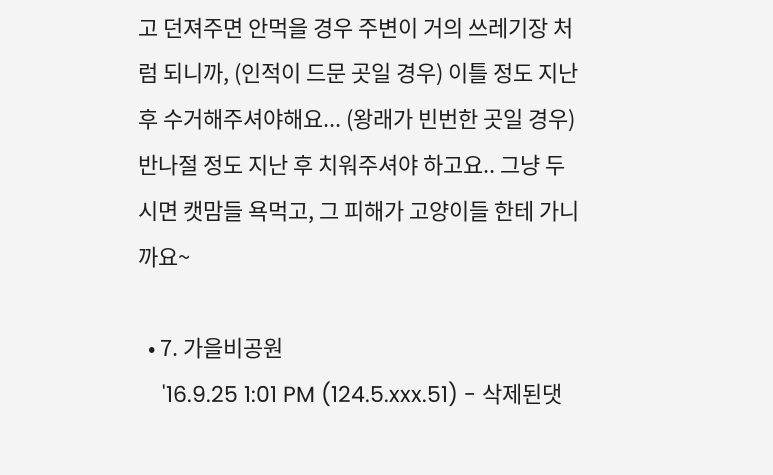고 던져주면 안먹을 경우 주변이 거의 쓰레기장 처럼 되니까, (인적이 드문 곳일 경우) 이틀 정도 지난 후 수거해주셔야해요... (왕래가 빈번한 곳일 경우) 반나절 정도 지난 후 치워주셔야 하고요.. 그냥 두시면 캣맘들 욕먹고, 그 피해가 고양이들 한테 가니까요~

  • 7. 가을비공원
    '16.9.25 1:01 PM (124.5.xxx.51) - 삭제된댓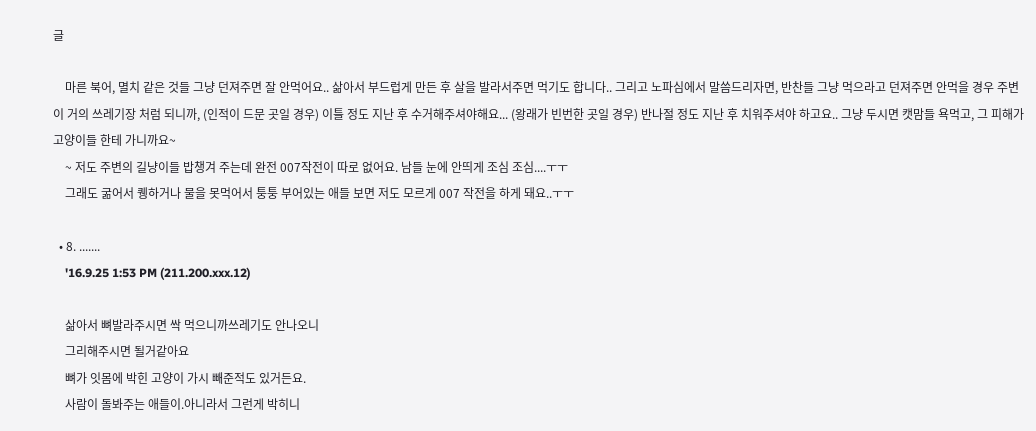글

    마른 북어, 멸치 같은 것들 그냥 던져주면 잘 안먹어요.. 삶아서 부드럽게 만든 후 살을 발라서주면 먹기도 합니다.. 그리고 노파심에서 말씀드리자면, 반찬들 그냥 먹으라고 던져주면 안먹을 경우 주변이 거의 쓰레기장 처럼 되니까, (인적이 드문 곳일 경우) 이틀 정도 지난 후 수거해주셔야해요... (왕래가 빈번한 곳일 경우) 반나절 정도 지난 후 치워주셔야 하고요.. 그냥 두시면 캣맘들 욕먹고, 그 피해가 고양이들 한테 가니까요~
    ~ 저도 주변의 길냥이들 밥챙겨 주는데 완전 007작전이 따로 없어요. 남들 눈에 안띄게 조심 조심....ㅜㅜ
    그래도 굶어서 퀭하거나 물을 못먹어서 퉁퉁 부어있는 애들 보면 저도 모르게 007 작전을 하게 돼요..ㅜㅜ

  • 8. .......
    '16.9.25 1:53 PM (211.200.xxx.12)

    삶아서 뼈발라주시면 싹 먹으니까쓰레기도 안나오니
    그리해주시면 될거같아요
    뼈가 잇몸에 박힌 고양이 가시 빼준적도 있거든요.
    사람이 돌봐주는 애들이.아니라서 그런게 박히니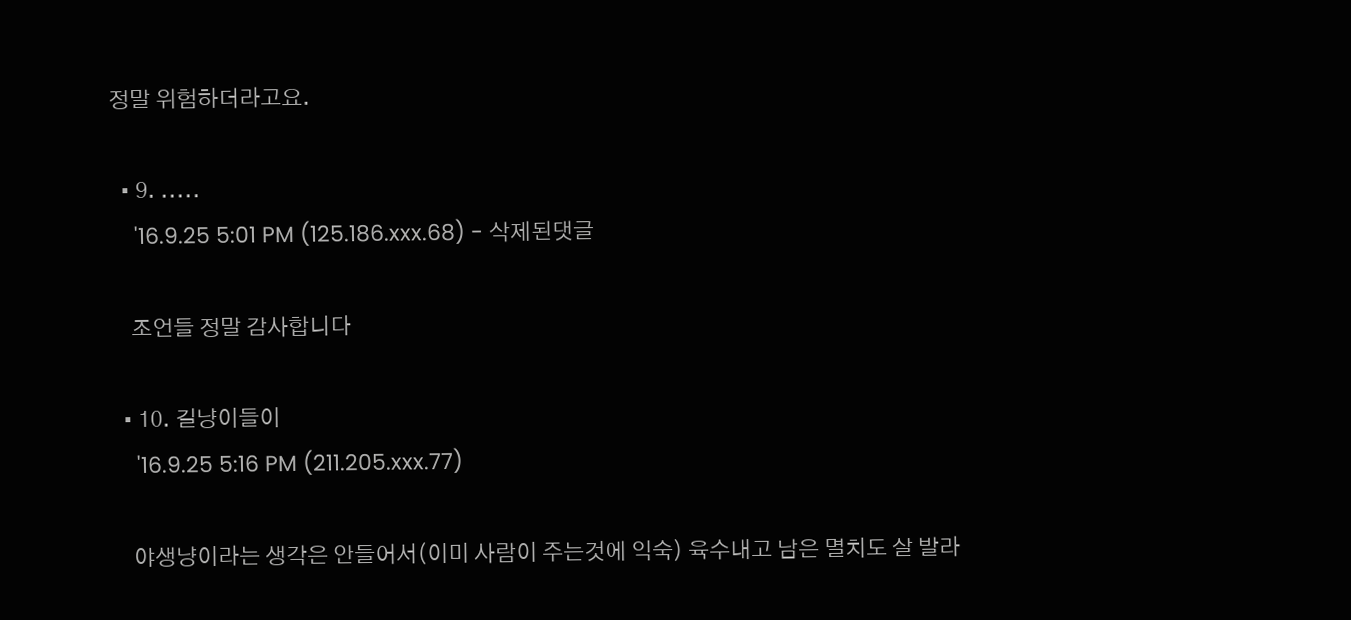정말 위험하더라고요.

  • 9. .....
    '16.9.25 5:01 PM (125.186.xxx.68) - 삭제된댓글

    조언들 정말 감사합니다

  • 10. 길냥이들이
    '16.9.25 5:16 PM (211.205.xxx.77)

    야생냥이라는 생각은 안들어서(이미 사람이 주는것에 익숙) 육수내고 남은 멸치도 살 발라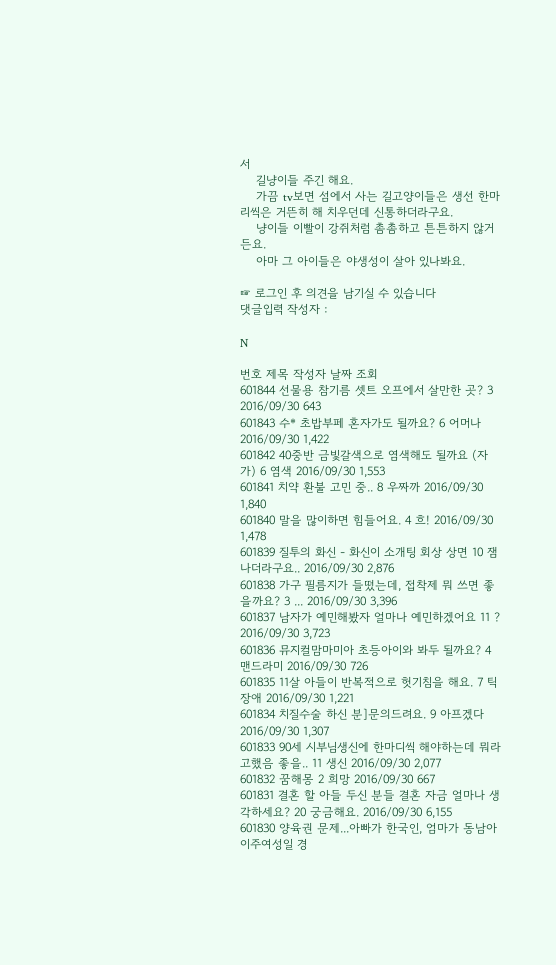서
    길냥이들 주긴 해요.
    가끔 tv보면 섬에서 사는 길고양이들은 생선 한마리씩은 거뜬히 해 치우던데 신통하더라구요.
    냥이들 이빨이 강쥐처럼 촘촘하고 튼튼하지 않거든요.
    아마 그 아이들은 야생성이 살아 있나봐요.

☞ 로그인 후 의견을 남기실 수 있습니다
댓글입력 작성자 :

N

번호 제목 작성자 날짜 조회
601844 선물용 참기름 셋트 오프에서 살만한 곳? 3 2016/09/30 643
601843 수* 초밥부페 혼자가도 될까요? 6 어머나 2016/09/30 1,422
601842 40중반 금빛갈색으로 염색해도 될까요 (자가) 6 염색 2016/09/30 1,553
601841 치약 환불 고민 중.. 8 우짜까 2016/09/30 1,840
601840 말을 많이하면 힘들어요. 4 흐! 2016/09/30 1,478
601839 질투의 화신 - 화신이 소개팅 회상 상면 10 잼나더라구요.. 2016/09/30 2,876
601838 가구 필름지가 들떴는데, 접착제 뭐 쓰면 좋을까요? 3 ... 2016/09/30 3,396
601837 남자가 예민해봤자 얼마나 예민하겠어요 11 ? 2016/09/30 3,723
601836 뮤지컬맘마미아 초등아이와 봐두 될까요? 4 맨드라미 2016/09/30 726
601835 11살 아들이 반복적으로 헛기침을 해요. 7 틱장애 2016/09/30 1,221
601834 치질수술 하신 분]문의드려요. 9 아프겠다 2016/09/30 1,307
601833 90세 시부님생신에 한마디씩 해야하는데 뭐라고했음 좋을.. 11 생신 2016/09/30 2,077
601832 꿈해몽 2 희망 2016/09/30 667
601831 결혼 할 아들 두신 분들 결혼 자금 얼마나 생각하세요? 20 궁금해요. 2016/09/30 6,155
601830 양육권 문제...아빠가 한국인, 엄마가 동남아 이주여성일 경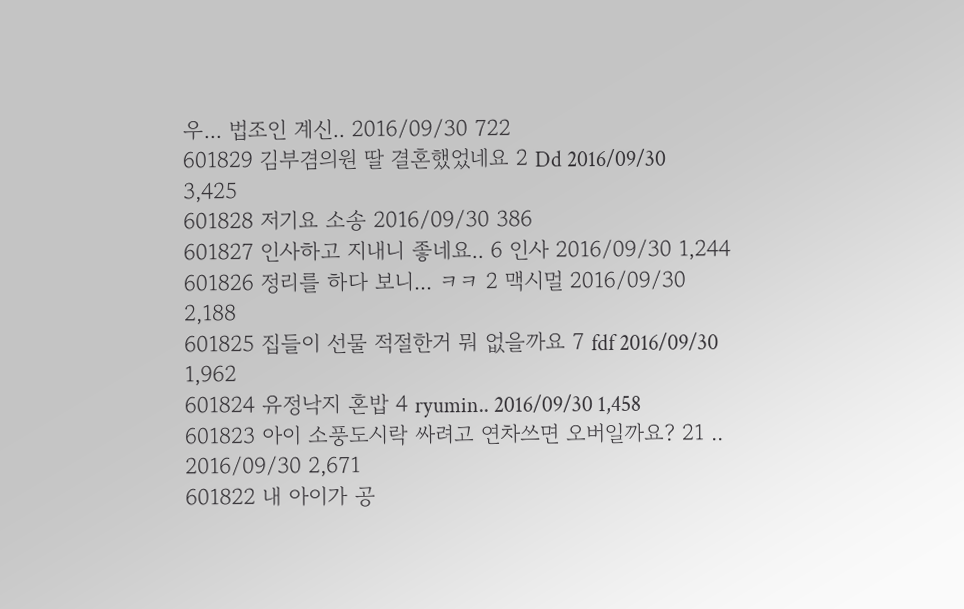우... 법조인 계신.. 2016/09/30 722
601829 김부겸의원 딸 결혼했었네요 2 Dd 2016/09/30 3,425
601828 저기요 소송 2016/09/30 386
601827 인사하고 지내니 좋네요.. 6 인사 2016/09/30 1,244
601826 정리를 하다 보니... ㅋㅋ 2 맥시멀 2016/09/30 2,188
601825 집들이 선물 적절한거 뭐 없을까요 7 fdf 2016/09/30 1,962
601824 유정낙지 혼밥 4 ryumin.. 2016/09/30 1,458
601823 아이 소풍도시락 싸려고 연차쓰면 오버일까요? 21 .. 2016/09/30 2,671
601822 내 아이가 공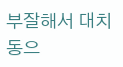부잘해서 대치동으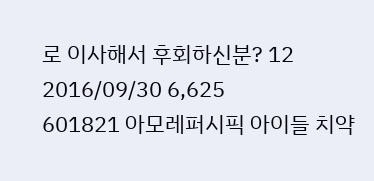로 이사해서 후회하신분? 12 2016/09/30 6,625
601821 아모레퍼시픽 아이들 치약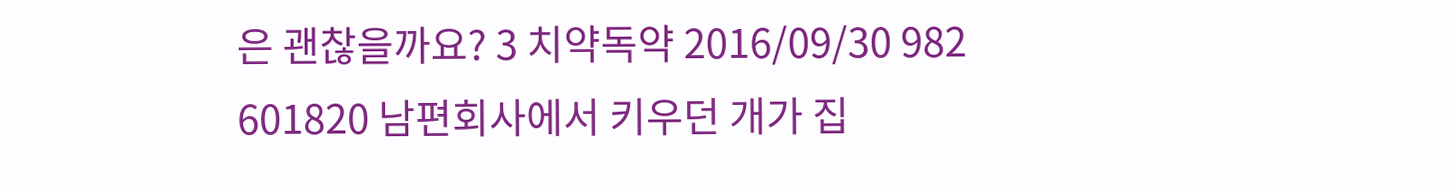은 괜찮을까요? 3 치약독약 2016/09/30 982
601820 남편회사에서 키우던 개가 집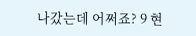나갔는데 어쩌죠? 9 현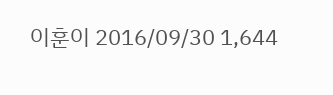이훈이 2016/09/30 1,644